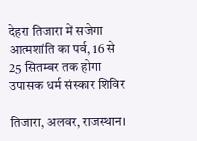देहरा तिजारा में सजेगा आत्मशांति का पर्व, 16 से 25 सितम्बर तक होगा उपासक धर्म संस्कार शिविर

तिजारा, अलवर, राजस्थान।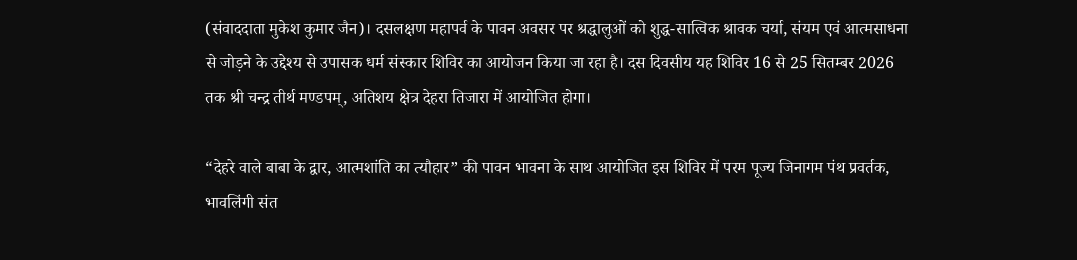(संवाददाता मुकेश कुमार जैन)। दसलक्षण महापर्व के पावन अवसर पर श्रद्धालुओं को शुद्ध-सात्विक श्रावक चर्या, संयम एवं आत्मसाधना से जोड़ने के उद्देश्य से उपासक धर्म संस्कार शिविर का आयोजन किया जा रहा है। दस दिवसीय यह शिविर 16 से 25 सितम्बर 2026 तक श्री चन्द्र तीर्थ मण्डपम्, अतिशय क्षेत्र देहरा तिजारा में आयोजित होगा।

“देहरे वाले बाबा के द्वार, आत्मशांति का त्यौहार” की पावन भावना के साथ आयोजित इस शिविर में परम पूज्य जिनागम पंथ प्रवर्तक, भावलिंगी संत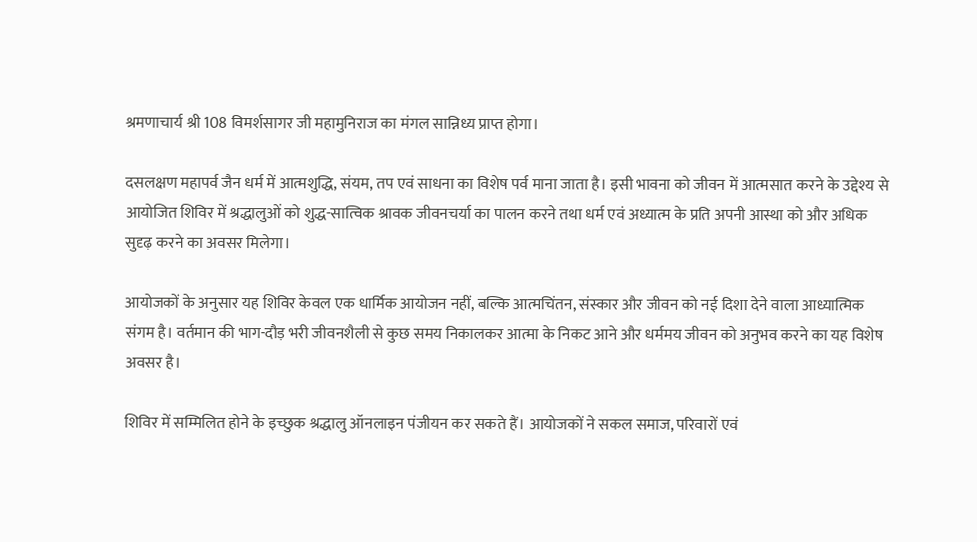श्रमणाचार्य श्री 108 विमर्शसागर जी महामुनिराज का मंगल सान्निध्य प्राप्त होगा।

दसलक्षण महापर्व जैन धर्म में आत्मशुद्धि, संयम, तप एवं साधना का विशेष पर्व माना जाता है। इसी भावना को जीवन में आत्मसात करने के उद्देश्य से आयोजित शिविर में श्रद्धालुओं को शुद्ध-सात्विक श्रावक जीवनचर्या का पालन करने तथा धर्म एवं अध्यात्म के प्रति अपनी आस्था को और अधिक सुदृढ़ करने का अवसर मिलेगा।

आयोजकों के अनुसार यह शिविर केवल एक धार्मिक आयोजन नहीं, बल्कि आत्मचिंतन, संस्कार और जीवन को नई दिशा देने वाला आध्यात्मिक संगम है। वर्तमान की भाग-दौड़ भरी जीवनशैली से कुछ समय निकालकर आत्मा के निकट आने और धर्ममय जीवन को अनुभव करने का यह विशेष अवसर है।

शिविर में सम्मिलित होने के इच्छुक श्रद्धालु ऑनलाइन पंजीयन कर सकते हैं। आयोजकों ने सकल समाज, परिवारों एवं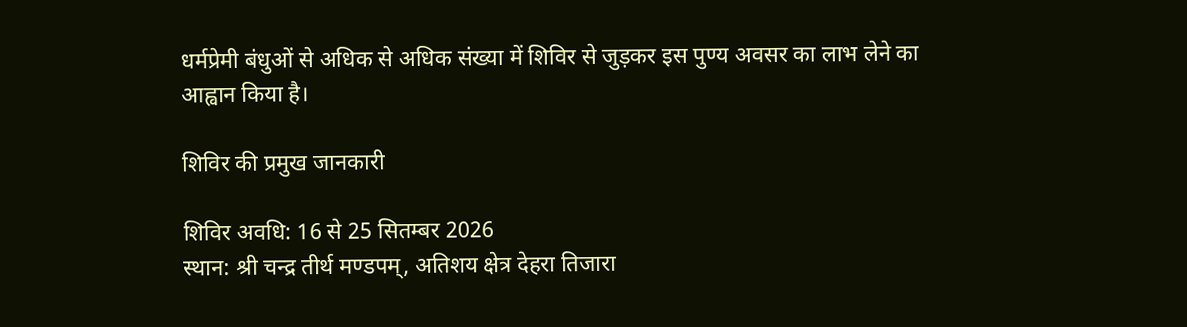धर्मप्रेमी बंधुओं से अधिक से अधिक संख्या में शिविर से जुड़कर इस पुण्य अवसर का लाभ लेने का आह्वान किया है।

शिविर की प्रमुख जानकारी

शिविर अवधि: 16 से 25 सितम्बर 2026
स्थान: श्री चन्द्र तीर्थ मण्डपम्, अतिशय क्षेत्र देहरा तिजारा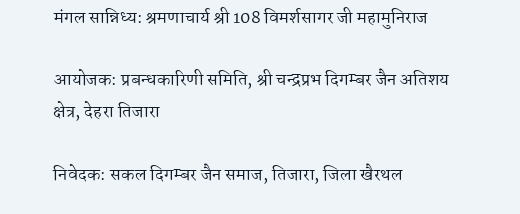मंगल सान्निध्य: श्रमणाचार्य श्री 108 विमर्शसागर जी महामुनिराज

आयोजक: प्रबन्धकारिणी समिति, श्री चन्द्रप्रभ दिगम्बर जैन अतिशय क्षेत्र, देहरा तिजारा

निवेदक: सकल दिगम्बर जैन समाज, तिजारा, जिला खैरथल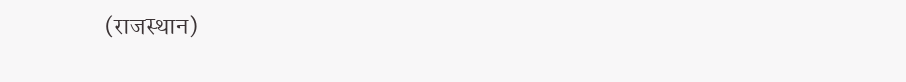(राजस्थान)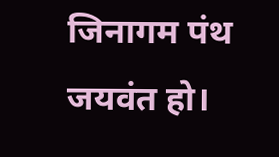जिनागम पंथ जयवंत हो।